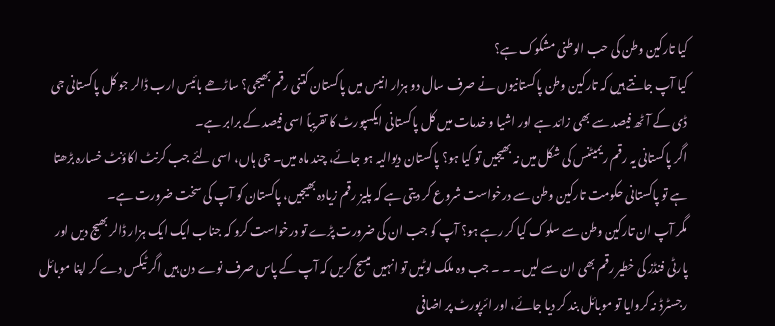کیا تارکین وطن کی حب الوطنی مشکوک ہے؟
کیا آپ جانتے ہیں کہ تارکین وطن پاکستانیوں نے صرف سال دو ہزار انیس میں پاکستان کتنی رقم بھیجی؟ ساڑھے بائیس ارب ڈالر جو کل پاکستانی جی ڈی کے آٹھ فیصد سے بھی زائد ہے اور اشیا و خدمات میں کل پاکستانی ایکسپورٹ کا تقریباً اسی فیصد کے برابر ہے۔
اگر پاکستانی یہ رقم ریمیٹنس کی شکل میں نہ بھیجیں تو کیا ہو؟ پاکستان دیوالیہ ہو جائے، چند ماہ میں۔ جی ہاں، اسی لئے جب کرنٹ اکاؤنٹ خسارہ بڑھتا ہے تو پاکستانی حکومت تارکین وطن سے درخواست شروع کر دیتی ہے کہ پلیز رقم زیادہ بھیجیں، پاکستان کو آپ کی سخت ضرورت ہے۔
مگر آپ ان تارکین وطن سے سلوک کیا کر رہے ہو؟ آپ کو جب ان کی ضرورت پڑے تو درخواست کرو کہ جناب ایک ایک ہزار ڈالر بھیج دیں اور پارٹی فنڈز کی خطیر رقم بھی ان سے لیں۔ ۔ ۔ جب وہ ملک لوٹیں تو انہیں میسج کریں کہ آپ کے پاس صرف نوے دن ہیں اگر ٹیکس دے کر اپنا موبائل رجسٹرڈ نہ کروایا تو موبائل بند کر دیا جائے، اور ائرپورٹ پر اضافی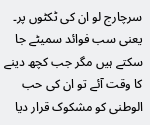سرچارج لو ان کی ٹکٹوں پر۔ یعنی سب فوائد سمیٹے جا سکتے ہیں مگر جب کچھ دینے کا وقت آئے تو ان کی حب الوطنی کو مشکوک قرار دیا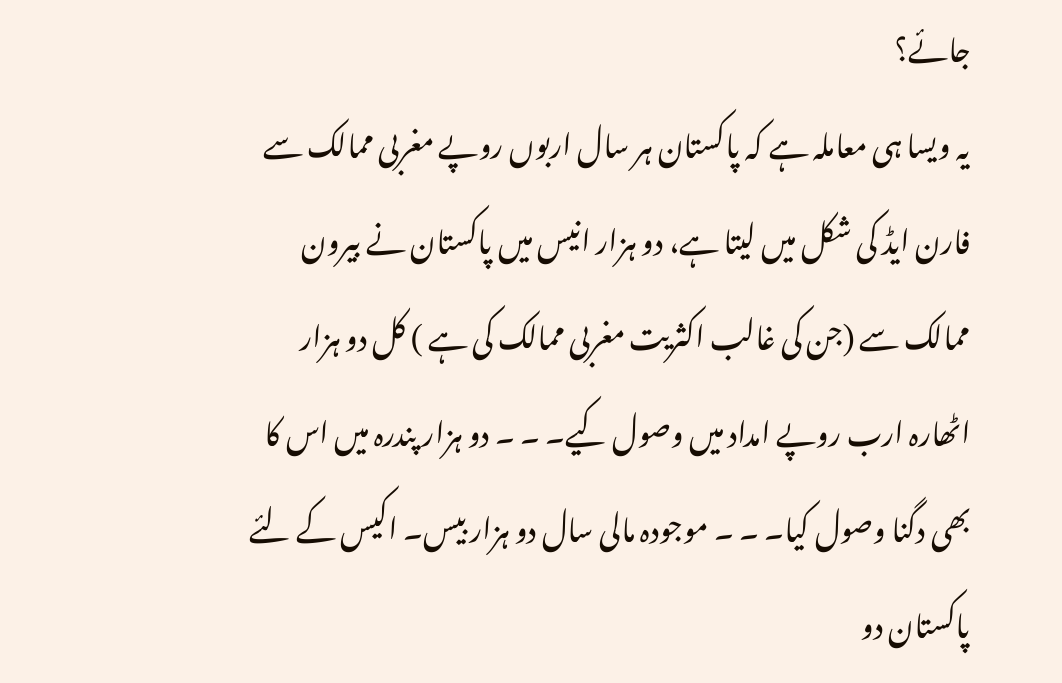جائے؟
یہ ویسا ہی معاملہ ہے کہ پاکستان ہر سال اربوں روپے مغربی ممالک سے فارن ایڈ کی شکل میں لیتا ہے، دو ہزار انیس میں پاکستان نے بیرون ممالک سے (جن کی غالب اکثریت مغربی ممالک کی ہے ) کل دو ہزار اٹھارہ ارب روپے امداد میں وصول کیے۔ ۔ ۔ دو ہزار پندرہ میں اس کا بھی دگنا وصول کیا۔ ۔ ۔ موجودہ مالی سال دو ہزار بیس۔ اکیس کے لئے پاکستان دو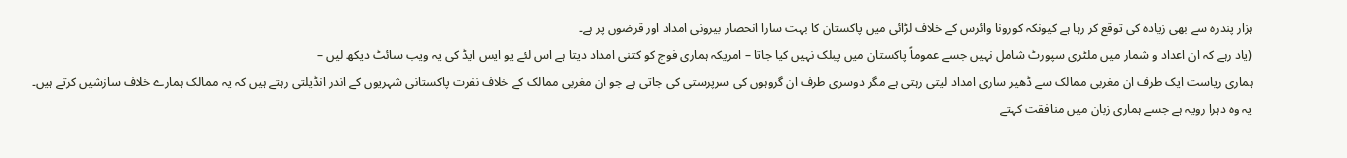ہزار پندرہ سے بھی زیادہ کی توقع کر رہا ہے کیونکہ کورونا وائرس کے خلاف لڑائی میں پاکستان کا بہت سارا انحصار بیرونی امداد اور قرضوں پر ہے۔
(یاد رہے کہ ان اعداد و شمار میں ملٹری سپورٹ شامل نہیں جسے عموماً پاکستان میں پبلک نہیں کیا جاتا – امریکہ ہماری فوج کو کتنی امداد دیتا ہے اس لئے یو ایس ایڈ کی یہ ویب سائٹ دیکھ لیں –
ہماری ریاست ایک طرف ان مغربی ممالک سے ڈھیر ساری امداد لیتی رہتی ہے مگر دوسری طرف ان گروہوں کی سرپرستی کی جاتی ہے جو ان مغربی ممالک کے خلاف نفرت پاکستانی شہریوں کے اندر انڈیلتی رہتے ہیں کہ یہ ممالک ہمارے خلاف سازشیں کرتے ہیں۔ یہ وہ دہرا رویہ ہے جسے ہماری زبان میں منافقت کہتے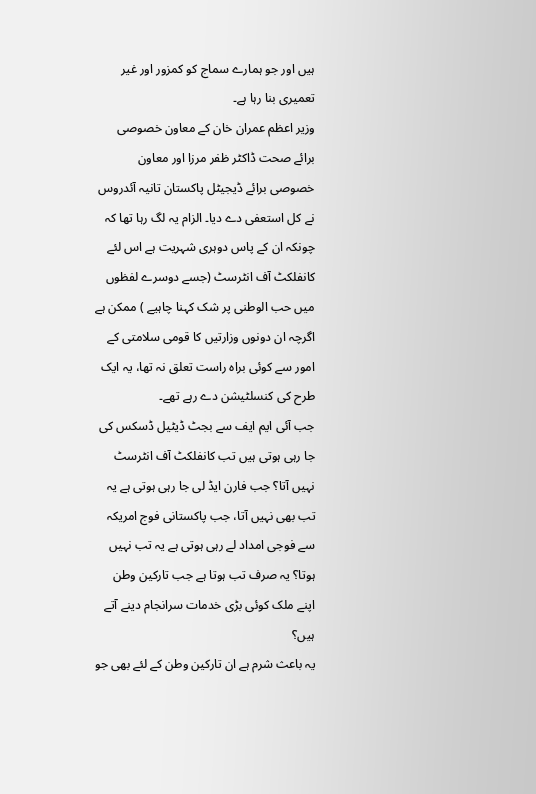ہیں اور جو ہمارے سماج کو کمزور اور غیر تعمیری بنا رہا ہے۔
وزیر اعظم عمران خان کے معاون خصوصی برائے صحت ڈاکٹر ظفر مرزا اور معاون خصوصی برائے ڈیجیٹل پاکستان تانیہ آئدروس نے کل استعفی دے دیا۔ الزام یہ لگ رہا تھا کہ چونکہ ان کے پاس دوہری شہریت ہے اس لئے کانفلکٹ آف انٹرسٹ (جسے دوسرے لفظوں میں حب الوطنی پر شک کہنا چاہیے ) ممکن ہے اگرچہ ان دونوں وزارتیں کا قومی سلامتی کے امور سے کوئی براہ راست تعلق نہ تھا، یہ ایک طرح کی کنسلٹیشن دے رہے تھے۔
جب آئی ایم ایف سے بجٹ ڈیٹیل ڈسکس کی جا رہی ہوتی ہیں تب کانفلکٹ آف انٹرسٹ نہیں آتا؟ جب فارن ایڈ لی جا رہی ہوتی ہے یہ تب بھی نہیں آتا، جب پاکستانی فوج امریکہ سے فوجی امداد لے رہی ہوتی ہے یہ تب نہیں ہوتا؟ یہ صرف تب ہوتا ہے جب تارکین وطن اپنے ملک کوئی بڑی خدمات سرانجام دینے آتے ہیں؟
یہ باعث شرم ہے ان تارکین وطن کے لئے بھی جو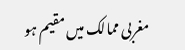مغربی ممالک میں مقیم ہو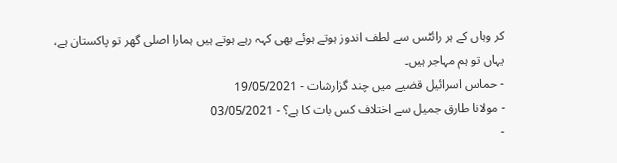کر وہاں کے ہر رائٹس سے لطف اندوز ہوتے ہوئے بھی کہہ رہے ہوتے ہیں ہمارا اصلی گھر تو پاکستان ہے، یہاں تو ہم مہاجر ہیں۔
- حماس اسرائیل قضیے میں چند گزارشات - 19/05/2021
- مولانا طارق جمیل سے اختلاف کس بات کا ہے؟ - 03/05/2021
-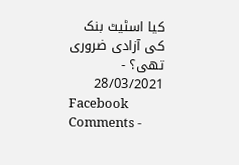کیا اسٹیٹ بنک کی آزادی ضروری تھی؟ - 28/03/2021
Facebook Comments -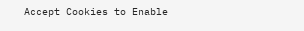Accept Cookies to Enable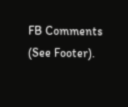FB Comments (See Footer).